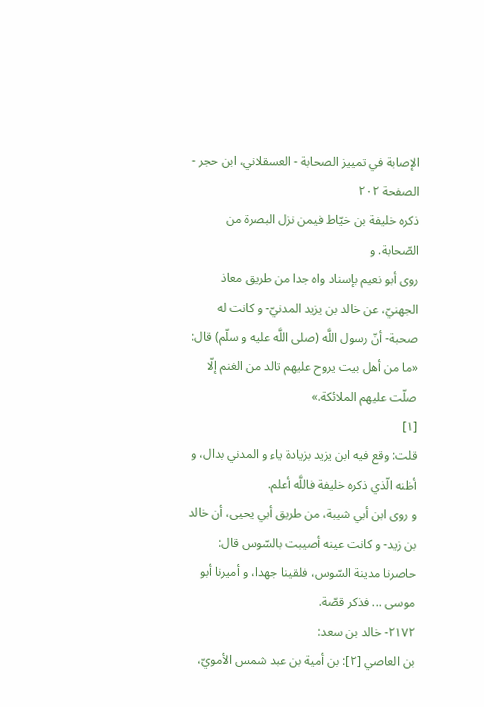الإصابة في تمييز الصحابة - العسقلاني، ابن حجر - الصفحة ٢٠٢
ذكره خليفة بن خيّاط فيمن نزل البصرة من الصّحابة. و
روى أبو نعيم بإسناد واه جدا من طريق معاذ الجهنيّ، عن خالد بن يزيد المدنيّ- و كانت له صحبة- أنّ رسول اللَّه (صلى اللَّه عليه و سلّم) قال: «ما من أهل بيت يروح عليهم تالد من الغنم إلّا صلّت عليهم الملائكة.»
[١]
قلت: وقع فيه ابن يزيد بزيادة ياء و المدني بدال، و أظنه الّذي ذكره خليفة فاللَّه أعلم.
و روى ابن أبي شيبة، من طريق أبي يحيى، أن خالد بن زيد- و كانت عينه أصيبت بالسّوس قال: حاصرنا مدينة السّوس، فلقينا جهدا، و أميرنا أبو موسى ... فذكر قصّة.
٢١٧٢- خالد بن سعد:
بن العاصي [٢]: بن أمية بن عبد شمس الأمويّ،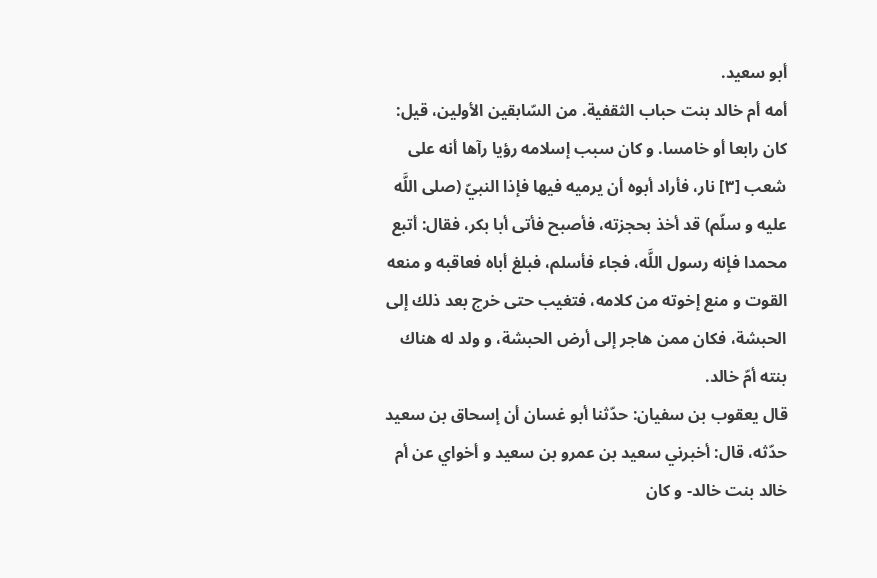أبو سعيد.
أمه أم خالد بنت حباب الثقفية. من السّابقين الأولين، قيل: كان رابعا أو خامسا. و كان سبب إسلامه رؤيا رآها أنه على شعب [٣] نار، فأراد أبوه أن يرميه فيها فإذا النبيّ (صلى اللَّه عليه و سلّم) قد أخذ بحجزته، فأصبح فأتى أبا بكر، فقال: أتبع محمدا فإنه رسول اللَّه، فجاء فأسلم، فبلغ أباه فعاقبه و منعه القوت و منع إخوته من كلامه، فتغيب حتى خرج بعد ذلك إلى الحبشة، فكان ممن هاجر إلى أرض الحبشة، و ولد له هناك بنته أمّ خالد.
قال يعقوب بن سفيان: حدّثنا أبو غسان أن إسحاق بن سعيد حدّثه، قال: أخبرني سعيد بن عمرو بن سعيد و أخواي عن أم خالد بنت خالد- و كان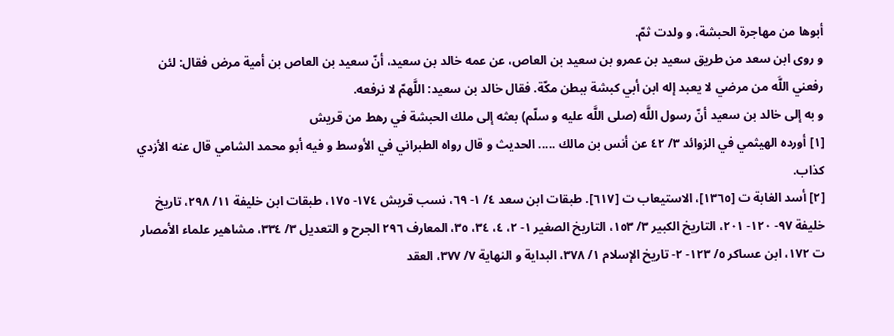أبوها من مهاجرة الحبشة، و ولدت ثمّ.
و روى ابن سعد من طريق سعيد بن عمرو بن سعيد بن العاص، عن عمه خالد بن سعيد، أنّ سعيد بن العاص بن أمية مرض فقال: لئن رفعني اللَّه من مرضي لا يعبد إله ابن أبي كبشة ببطن مكّة. فقال خالد بن سعيد: اللَّهمّ لا نرفعه.
و به إلى خالد بن سعيد أنّ رسول اللَّه (صلى اللَّه عليه و سلّم) بعثه إلى ملك الحبشة في رهط من قريش
[١] أورده الهيثمي في الزوائد ٣/ ٤٢ عن أنس بن مالك ..... الحديث و قال رواه الطبراني في الأوسط و فيه أبو محمد الشامي قال عنه الأزدي كذاب.
[٢] أسد الغابة ت [١٣٦٥]، الاستيعاب ت [٦١٧]. طبقات ابن سعد ٤/ ١- ٦٩، نسب قريش ١٧٤- ١٧٥، طبقات ابن خليفة ١١/ ٢٩٨، تاريخ خليفة ٩٧- ١٢٠- ٢٠١، التاريخ الكبير ٣/ ١٥٣، التاريخ الصغير ١- ٢، ٤، ٣٤، ٣٥، المعارف ٢٩٦ الجرح و التعديل ٣/ ٣٣٤، مشاهير علماء الأمصار ت ١٧٢، ابن عساكر ٥/ ١٢٣- ٢- تاريخ الإسلام ١/ ٣٧٨، البداية و النهاية ٧/ ٣٧٧، العقد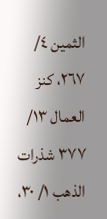الثمين ٤/ ٢٦٧، كنز العمال ١٣/ ٣٧٧ شذرات الذهب ١/ ٣٠،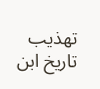تهذيب تاريخ ابن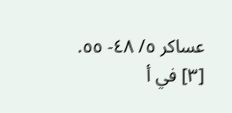عساكر ٥/ ٤٨- ٥٥.
[٣] في أ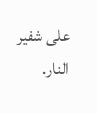على شفير النار.